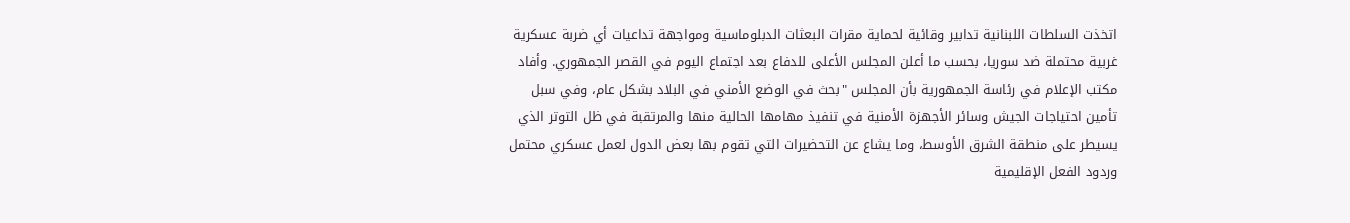اتخذت السلطات اللبنانية تدابير وقائية لحماية مقرات البعثات الدبلوماسية ومواجهة تداعيات أي ضربة عسكرية غربية محتملة ضد سوريا، بحسب ما أعلن المجلس الأعلى للدفاع بعد اجتماع اليوم في القصر الجمهوري. وأفاد مكتب الإعلام في رئاسة الجمهورية بأن المجلس "بحث في الوضع الأمني في البلاد بشكل عام، وفي سبل تأمين احتياجات الجيش وسائر الأجهزة الأمنية في تنفيذ مهامها الحالية منها والمرتقبة في ظل التوتر الذي يسيطر على منطقة الشرق الأوسط، وما يشاع عن التحضيرات التي تقوم بها بعض الدول لعمل عسكري محتمل وردود الفعل الإقليمية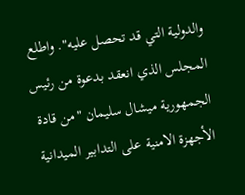والدولية التي قد تحصل عليه". واطلع المجلس الذي انعقد بدعوة من رئيس الجمهورية ميشال سليمان "من قادة الأجهزة الامنية على التدابير الميدانية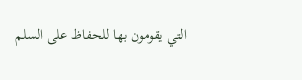التي يقومون بها للحفاظ على السلم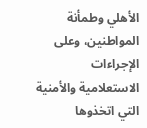الأهلي وطمأنة المواطنين، وعلى الإجراءات الاستعلامية والأمنية التي اتخذوها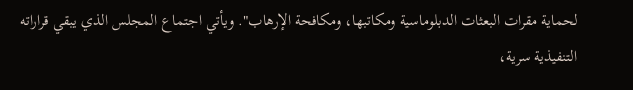لحماية مقرات البعثات الدبلوماسية ومكاتبها، ومكافحة الإرهاب". ويأتي اجتماع المجلس الذي يبقي قراراته التنفيذية سرية،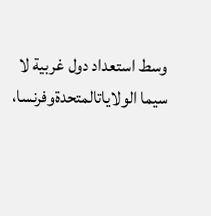وسط استعداد دول غربية لا سيما الولاياتالمتحدةوفرنسا،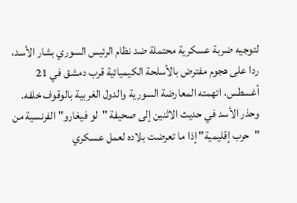لتوجيه ضربة عسكرية محتملة ضد نظام الرئيس السوري بشار الأسد، ردا على هجوم مفترض بالأسلحة الكيميائية قرب دمشق في 21 أغسطس، اتهمته المعارضة السورية والدول الغربية بالوقوف خلفه. وحذر الأسد في حديث الاثنين إلى صحيفة "لو فيغارو" الفرنسية من "حرب إقليمية" إذا ما تعرضت بلاده لعمل عسكري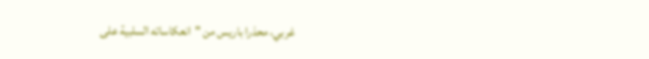غربي، محذرا باريس من "انعكاساته السلبية على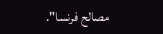مصالح فرنسا".